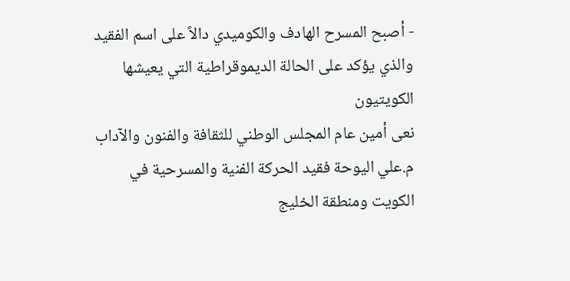- أصبح المسرح الهادف والكوميدي دالاً على اسم الفقيد والذي يؤكد على الحالة الديموقراطية التي يعيشها الكويتيون
نعى أمين عام المجلس الوطني للثقافة والفنون والآداب م.علي اليوحة فقيد الحركة الفنية والمسرحية في الكويت ومنطقة الخليج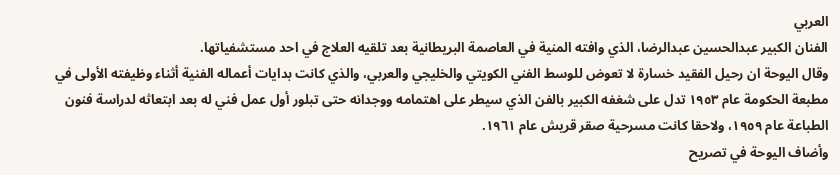العربي
الفنان الكبير عبدالحسين عبدالرضا، الذي وافته المنية في العاصمة البريطانية بعد تلقيه العلاج في احد مستشفياتها.
وقال اليوحة ان رحيل الفقيد خسارة لا تعوض للوسط الفني الكويتي والخليجي والعربي، والذي كانت بدايات أعماله الفنية أثناء وظيفته الأولى في مطبعة الحكومة عام ١٩٥٣ تدل على شغفه الكبير بالفن الذي سيطر على اهتمامه ووجدانه حتى تبلور أول عمل فني له بعد ابتعاثه لدراسة فنون الطباعة عام ١٩٥٩، ولاحقا كانت مسرحية صقر قريش عام ١٩٦١.
وأضاف اليوحة في تصريح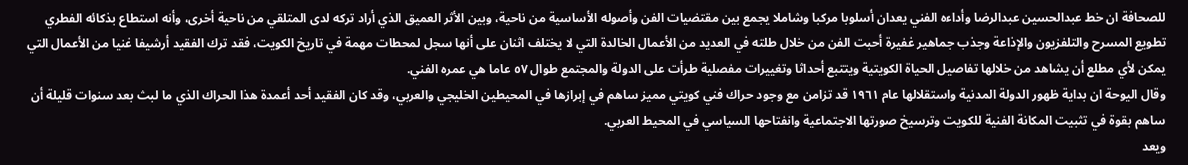للصحافة ان خط عبدالحسين عبدالرضا وأداءه الفني يعدان أسلوبا مركبا وشاملا يجمع بين مقتضيات الفن وأصوله الأساسية من ناحية، وبين الأثر العميق الذي أراد تركه لدى المتلقي من ناحية أخرى، وأنه استطاع بذكائه الفطري تطويع المسرح والتلفزيون والإذاعة وجذب جماهير غفيرة أحبت الفن من خلال طلته في العديد من الأعمال الخالدة التي لا يختلف اثنان على أنها سجل لمحطات مهمة في تاريخ الكويت، فقد ترك الفقيد أرشيفا غنيا من الأعمال التي يمكن لأي مطلع أن يشاهد من خلالها تفاصيل الحياة الكويتية ويتتبع أحداثا وتغييرات مفصلية طرأت على الدولة والمجتمع طوال ٥٧ عاما هي عمره الفني.
وقال اليوحة ان بداية ظهور الدولة المدنية واستقلالها عام ١٩٦١ قد تزامن مع وجود حراك فني كويتي مميز ساهم في إبرازها في المحيطين الخليجي والعربي، وقد كان الفقيد أحد أعمدة هذا الحراك الذي ما لبث بعد سنوات قليلة أن ساهم بقوة في تثبيت المكانة الفنية للكويت وترسيخ صورتها الاجتماعية وانفتاحها السياسي في المحيط العربي.
ويعد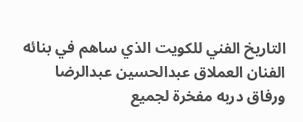التاريخ الفني للكويت الذي ساهم في بنائه الفنان العملاق عبدالحسين عبدالرضا ورفاق دربه مفخرة لجميع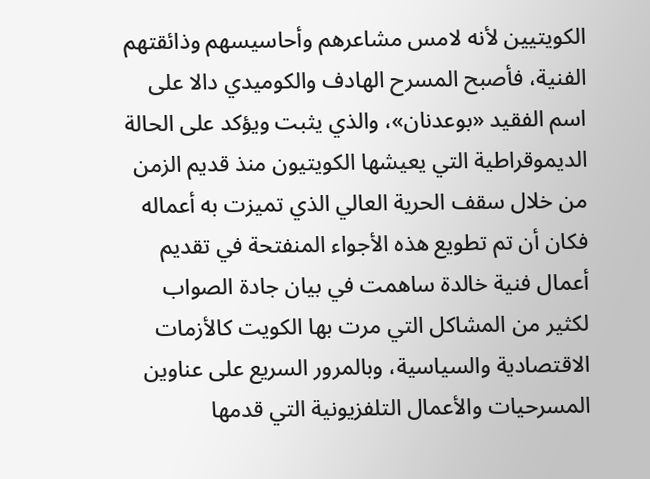الكويتيين لأنه لامس مشاعرهم وأحاسيسهم وذائقتهم الفنية، فأصبح المسرح الهادف والكوميدي دالا على اسم الفقيد «بوعدنان»، والذي يثبت ويؤكد على الحالة الديموقراطية التي يعيشها الكويتيون منذ قديم الزمن من خلال سقف الحرية العالي الذي تميزت به أعماله فكان أن تم تطويع هذه الأجواء المنفتحة في تقديم أعمال فنية خالدة ساهمت في بيان جادة الصواب لكثير من المشاكل التي مرت بها الكويت كالأزمات الاقتصادية والسياسية، وبالمرور السريع على عناوين المسرحيات والأعمال التلفزيونية التي قدمها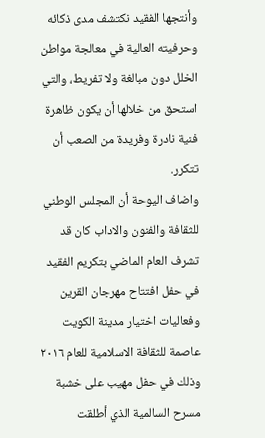وأنتجها الفقيد نكتشف مدى ذكائه وحرفيته العالية في معالجة مواطن الخلل دون مبالغة ولا تفريط، والتي استحق من خلالها أن يكون ظاهرة فنية نادرة وفريدة من الصعب أن تتكرر.
واضاف اليوحة أن المجلس الوطني للثقافة والفنون والاداب كان قد تشرف العام الماضي بتكريم الفقيد في حفل افتتاح مهرجان القرين وفعاليات اختيار مدينة الكويت عاصمة للثقافة الاسلامية للعام ٢٠١٦ وذلك في حفل مهيب على خشبة مسرح السالمية الذي أطلقت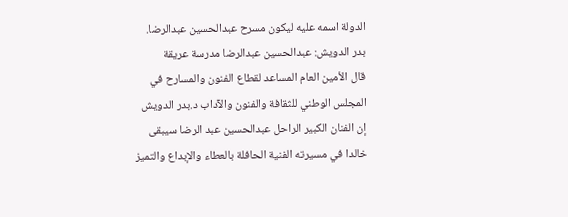الدولة اسمه عليه ليكون مسرح عبدالحسين عبدالرضا.
بدر الدويش: عبدالحسين عبدالرضا مدرسة عريقة
قال الأمين العام المساعد لقطاع الفنون والمسارح في المجلس الوطني للثقافة والفنون والآداب د.بدر الدويش إن الفنان الكبير الراحل عبدالحسين عبد الرضا سيبقى خالدا في مسيرته الفنية الحافلة بالعطاء والإبداع والتميز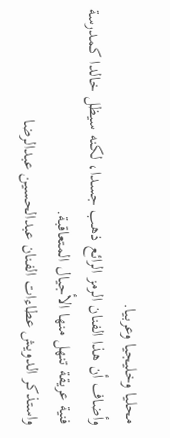محليا وخليجيا وعربيا.
وأضاف أن هذا الفنان الرمز الرائع ذهب جسدا، لكنه سيظل خالدا كمدرسة فنية عريقة تنهل منها الأجيال المتعاقبة.
واستذكر الدويش عطاءات الفنان عبدالحسين عبدالرضا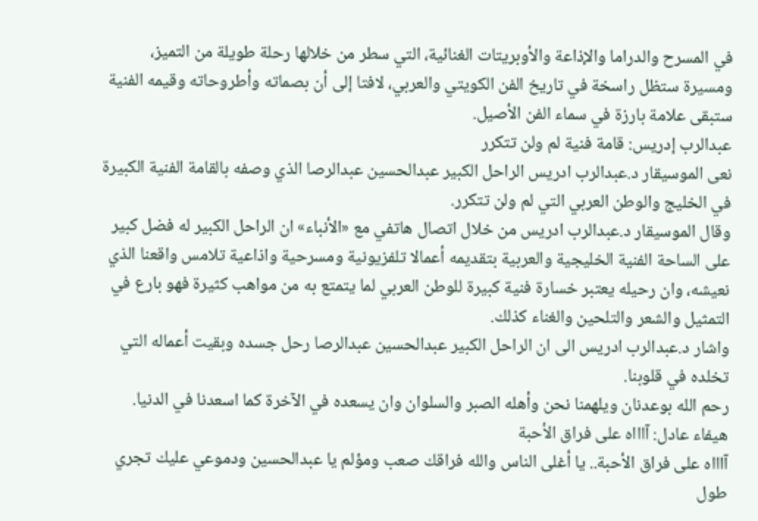في المسرح والدراما والإذاعة والأوبريتات الغنائية، التي سطر من خلالها رحلة طويلة من التميز، ومسيرة ستظل راسخة في تاريخ الفن الكويتي والعربي، لافتا إلى أن بصماته وأطروحاته وقيمه الفنية ستبقى علامة بارزة في سماء الفن الأصيل.
عبدالرب إدريس: قامة فنية لم ولن تتكرر
نعى الموسيقار د.عبدالرب ادريس الراحل الكبير عبدالحسين عبدالرصا الذي وصفه بالقامة الفنية الكبيرة في الخليج والوطن العربي التي لم ولن تتكرر.
وقال الموسيقار د.عبدالرب ادريس من خلال اتصال هاتفي مع «الأنباء» ان الراحل الكبير له فضل كبير على الساحة الفنية الخليجية والعربية بتقديمه أعمالا تلفزيونية ومسرحية واذاعية تلامس واقعنا الذي نعيشه، وان رحيله يعتبر خسارة فنية كبيرة للوطن العربي لما يتمتع به من مواهب كثيرة فهو بارع في التمثيل والشعر والتلحين والغناء كذلك.
واشار د.عبدالرب ادريس الى ان الراحل الكبير عبدالحسين عبدالرصا رحل جسده وبقيت أعماله التي تخلده في قلوبنا.
رحم الله بوعدنان ويلهمنا نحن وأهله الصبر والسلوان وان يسعده في الآخرة كما اسعدنا في الدنيا.
هيفاء عادل: آاااه على فراق الأحبة
آاااه على فراق الأحبة.. يا أغلى الناس والله فراقك صعب ومؤلم يا عبدالحسين ودموعي عليك تجري طول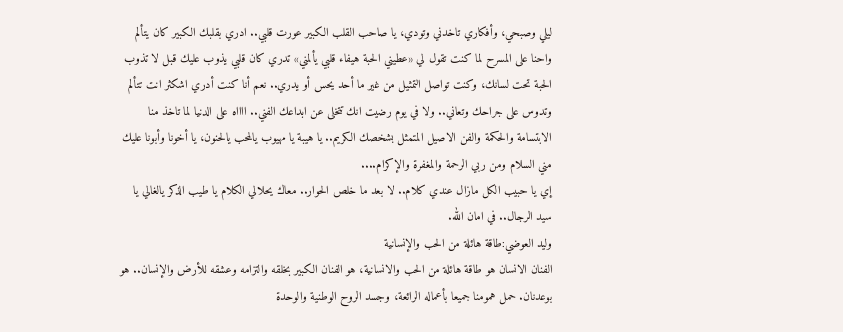ليلي وصبحي، وأفكاري تاخدني وتودي، يا صاحب القلب الكبير عورت قلبي.. ادري بقلبك الكبير كان يتألم واحنا على المسرح لما كنت تقول لي «عطيني الحبة هيفاء قلبي يألمني» تدري كان قلبي يذوب عليك قبل لا تذوب الحبة تحت لسانك، وكنت تواصل التمثيل من غير ما أحد يحس أو يدري.. نعم أنا كنت أدري اشكثر انت تتألم وتدوس على جراحك وتعاني.. ولا في يوم رضيت انك تتخلى عن ابداعك الفني.. ااااه على الدنيا لما تاخذ منا الابتسامة والحكمة والفن الاصيل المتمثل بشخصك الكريم.. يا هيبة يا مهيوب يالمحب يالحنون، يا أخونا وأبونا عليك مني السلام ومن ربي الرحمة والمغفرة والإكرام....
إي يا حبيب الكل مازال عندي كلام.. لا بعد ما خلص الحوار.. معاك يحلالي الكلام يا طيب الذكر يالغالي يا سيد الرجال.. في امان الله.
وليد العوضي:طاقة هائلة من الحب والإنسانية
الفنان الانسان هو طاقة هائلة من الحب والانسانية، هو الفنان الكبير بخلقه والتزامه وعشقه للأرض والإنسان.. هو بوعدنان. حمل همومنا جميعا بأعماله الرائعة، وجسد الروح الوطنية والوحدة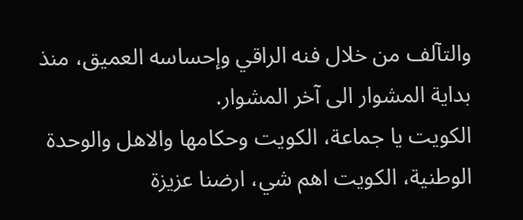والتآلف من خلال فنه الراقي وإحساسه العميق، منذ بداية المشوار الى آخر المشوار.
الكويت يا جماعة، الكويت وحكامها والاهل والوحدة الوطنية، الكويت اهم شي، ارضنا عزيزة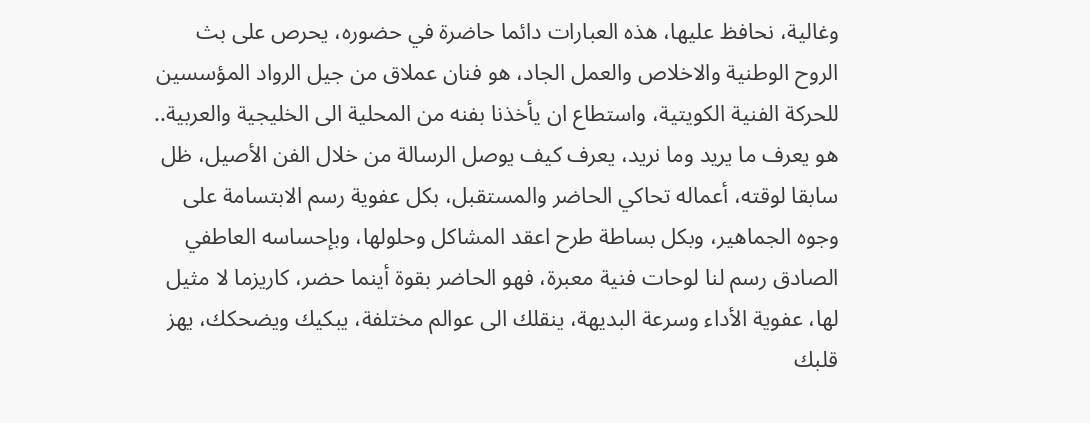وغالية، نحافظ عليها، هذه العبارات دائما حاضرة في حضوره، يحرص على بث الروح الوطنية والاخلاص والعمل الجاد، هو فنان عملاق من جيل الرواد المؤسسين للحركة الفنية الكويتية، واستطاع ان يأخذنا بفنه من المحلية الى الخليجية والعربية.. هو يعرف ما يريد وما نريد، يعرف كيف يوصل الرسالة من خلال الفن الأصيل، ظل سابقا لوقته، أعماله تحاكي الحاضر والمستقبل، بكل عفوية رسم الابتسامة على وجوه الجماهير، وبكل بساطة طرح اعقد المشاكل وحلولها، وبإحساسه العاطفي الصادق رسم لنا لوحات فنية معبرة، فهو الحاضر بقوة أينما حضر، كاريزما لا مثيل لها، عفوية الأداء وسرعة البديهة، ينقلك الى عوالم مختلفة، يبكيك ويضحكك، يهز قلبك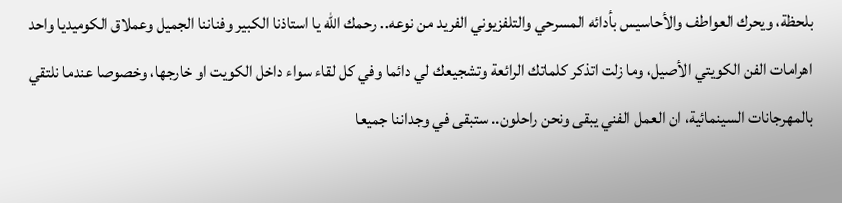بلحظة، ويحرك العواطف والأحاسيس بأدائه المسرحي والتلفزيوني الفريد من نوعه.. رحمك الله يا استاذنا الكبير وفناننا الجميل وعملاق الكوميديا واحد اهرامات الفن الكويتي الأصيل، وما زلت اتذكر كلماتك الرائعة وتشجيعك لي دائما وفي كل لقاء سواء داخل الكويت او خارجها، وخصوصا عندما نلتقي بالمهرجانات السينمائية، ان العمل الفني يبقى ونحن راحلون.. ستبقى في وجداننا جميعا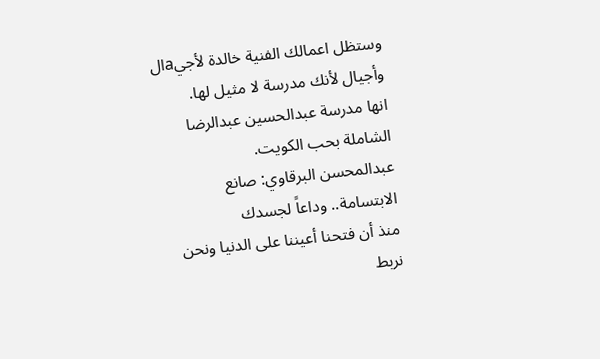وستظل اعمالك الفنية خالدة لأجيaال وأجيال لأنك مدرسة لا مثيل لها.
انها مدرسة عبدالحسين عبدالرضا الشاملة بحب الكويت.
عبدالمحسن البرقاوي: صانع الابتسامة.. وداعاً لجسدك
منذ أن فتحنا أعيننا على الدنيا ونحن نربط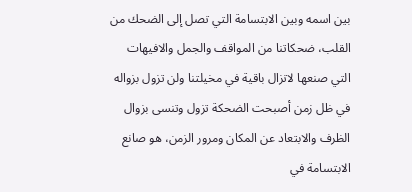بين اسمه وبين الابتسامة التي تصل إلى الضحك من القلب، ضحكاتنا من المواقف والجمل والافيهات التي صنعها لاتزال باقية في مخيلتنا ولن تزول بزواله في ظل زمن أصبحت الضحكة تزول وتنسى بزوال الظرف والابتعاد عن المكان ومرور الزمن، هو صانع الابتسامة في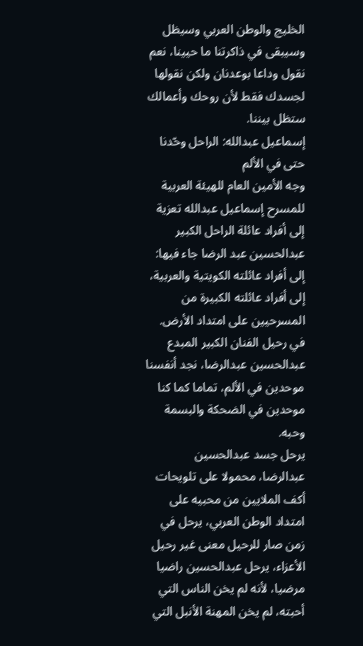الخليج والوطن العربي وسيظل وسيبقى في ذاكرتنا ما حيينا، نعم نقول وداعا بوعدنان ولكن نقولها لجسدك فقط لأن روحك وأعمالك ستظل بيننا.
إسماعيل عبدالله: الراحل وحّدنا حتى في الألم
وجه الأمين العام للهيئة العربية للمسرح إسماعيل عبدالله تعزية إلى أفراد عائلة الراحل الكبير عبدالحسين عبد الرضا جاء فيها:
إلى أفراد عائلته الكويتية والعربية، إلى أفراد عائلته الكبيرة من المسرحيين على امتداد الأرض.
في رحيل الفنان الكبير المبدع عبدالحسين عبدالرضا، نجد أنفسنا موحدين في الألم، تماما كما كنا موحدين في الضحكة والبسمة وحبه.
يرحل جسد عبدالحسين عبدالرضا، محمولا على تلويحات أكف الملايين من محبيه على امتداد الوطن العربي، يرحل في زمن صار للرحيل معنى غير رحيل الأعزاء، يرحل عبدالحسين راضيا مرضيا، لأنه لم يخن الناس التي أحبته، لم يخن المهنة الأنبل التي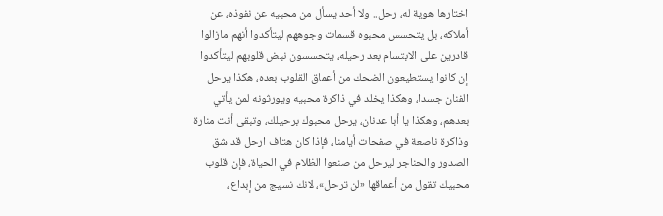اختارها هوية له، رحل.. ولا أحد يسأل من محبيه عن نفوذه، عن أملاكه، بل يتحسس محبوه قسمات وجوههم ليتأكدوا أنهم مازالوا قادرين على الابتسام بعد رحيله، يتحسسون نبض قلوبهم ليتأكدوا إن كانوا يستطيعون الضحك من أعماق القلوب بعده، هكذا يرحل الفنان جسدا، وهكذا يخلد في ذاكرة محبيه ويورثونه لمن يأتي بعدهم، وهكذا يا أبا عدنان، يرحل محبوك برحيلك، وتبقى أنت منارة وذاكرة ناصعة في صفحات أيامنا، فإذا كان هتاف ارحل قد شق الصدور والحناجر ليرحل من صنعوا الظلام في الحياة، فإن قلوب محبيك تقول من أعماقها «لن ترحل»، لانك نسيج من إبداع،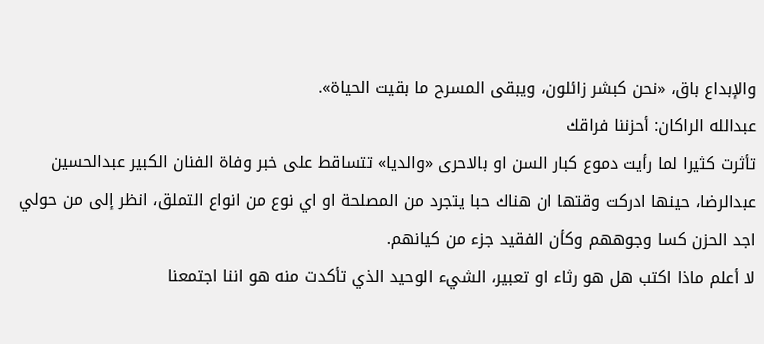والإبداع باق، «نحن كبشر زائلون، ويبقى المسرح ما بقيت الحياة».
عبدالله الراكان: أحزننا فراقك
تأثرت كثيرا لما رأيت دموع كبار السن او بالاحرى «والديا» تتساقط على خبر وفاة الفنان الكبير عبدالحسين عبدالرضا، حينها ادركت وقتها ان هناك حبا يتجرد من المصلحة او اي نوع من انواع التملق، انظر إلى من حولي اجد الحزن كسا وجوههم وكأن الفقيد جزء من كيانهم.
لا أعلم ماذا اكتب هل هو رثاء او تعبير، الشيء الوحيد الذي تأكدت منه هو اننا اجتمعنا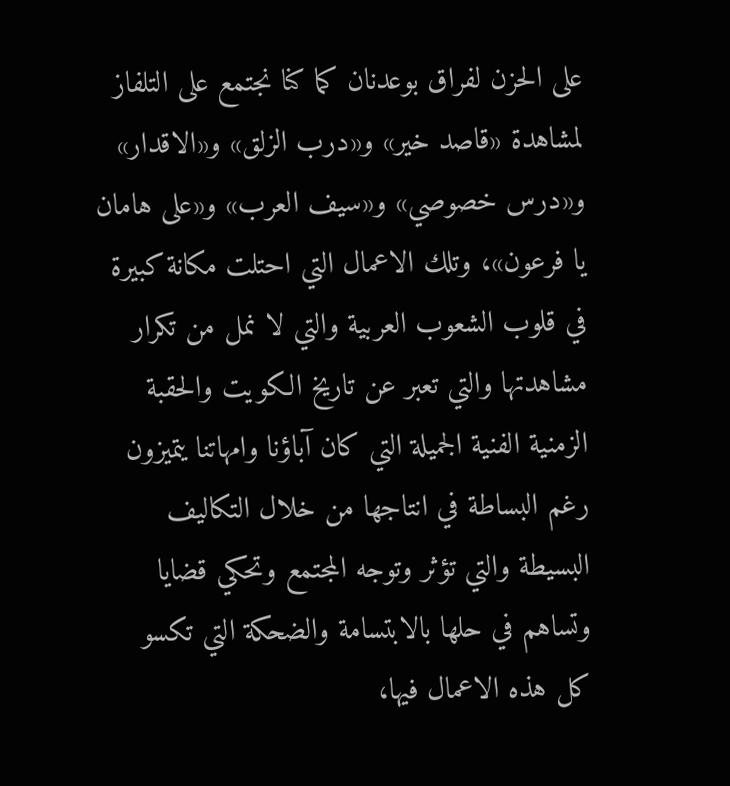على الحزن لفراق بوعدنان كما كنا نجتمع على التلفاز لمشاهدة «قاصد خير» و«درب الزلق» و«الاقدار» و«درس خصوصي» و«سيف العرب» و«على هامان يا فرعون»، وتلك الاعمال التي احتلت مكانة كبيرة في قلوب الشعوب العربية والتي لا نمل من تكرار مشاهدتها والتي تعبر عن تاريخ الكويت والحقبة الزمنية الفنية الجميلة التي كان آباؤنا وامهاتنا يتميزون رغم البساطة في انتاجها من خلال التكاليف البسيطة والتي تؤثر وتوجه المجتمع وتحكي قضايا وتساهم في حلها بالابتسامة والضحكة التي تكسو كل هذه الاعمال فيها،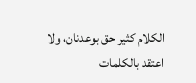الكلام كثير حق بوعدنان، ولا اعتقد بالكلمات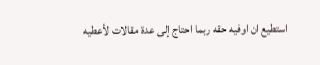استطيع ان اوفيه حقه ربما احتاج إلى عدة مقالات لأعطيه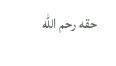حقه رحم الله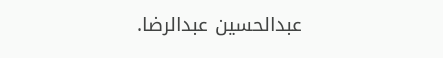عبدالحسين عبدالرضا.